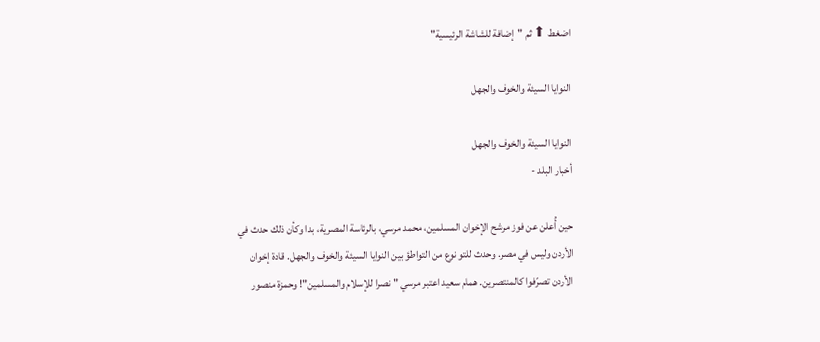اضغط ⬆ ثم "إضافة للشاشة الرئيسية"

النوايا السيئة والخوف والجهل

النوايا السيئة والخوف والجهل
أخبار البلد -

حين أُعلن عن فوز مرشح الإخوان المسلمين، محمد مرسي، بالرئاسة المصرية، بدا وكأن ذلك حدث في الأردن وليس في مصر. وحدث للتو نوع من التواطؤ بين النوايا السيئة والخوف والجهل. قادة إخوان الأردن تصرّفوا كالمنتصرين. همام سعيد اعتبر مرسي " نصرا للإسلام والمسلمين"! وحمزة منصور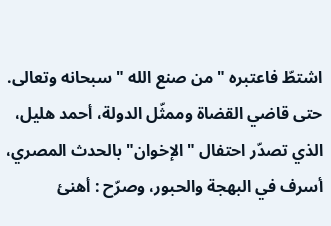اشتطّ فاعتبره " من صنع الله " سبحانه وتعالى. حتى قاضي القضاة وممثّل الدولة، أحمد هليل، الذي تصدّر احتفال " الإخوان" بالحدث المصري، أسرف في البهجة والحبور، وصرّح : أهنئ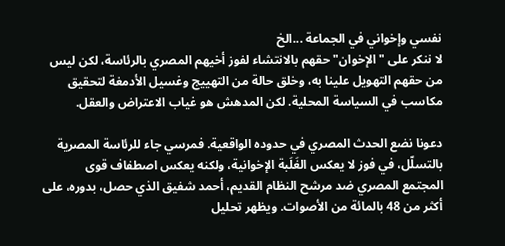نفسي وإخواني في الجماعة ...الخ
لا ننكر على " الإخوان" حقهم بالانتشاء لفوز أخيهم المصري بالرئاسة، لكن ليس من حقهم التهويل علينا به، وخلق حالة من التهييج وغسيل الأدمغة لتحقيق مكاسب في السياسة المحلية. لكن المدهش هو غياب الاعتراض والعقل.

دعونا نضع الحدث المصري في حدوده الواقعية. فمرسي جاء للرئاسة المصرية بالتسلّل، في فوز لا يعكس الغَلَبة الإخوانية، ولكنه يعكس اصطفاف قوى المجتمع المصري ضد مرشح النظام القديم، أحمد شفيق الذي حصل، بدوره، على أكثر من 48 بالمائة من الأصوات. ويظهر تحليل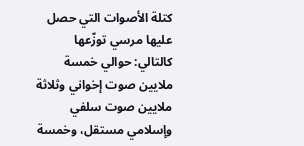كتلة الأصوات التي حصل عليها مرسي توزّعها كالتالي: حوالي خمسة ملايين صوت إخواني وثلاثة ملايين صوت سلفي وإسلامي مستقل، وخمسة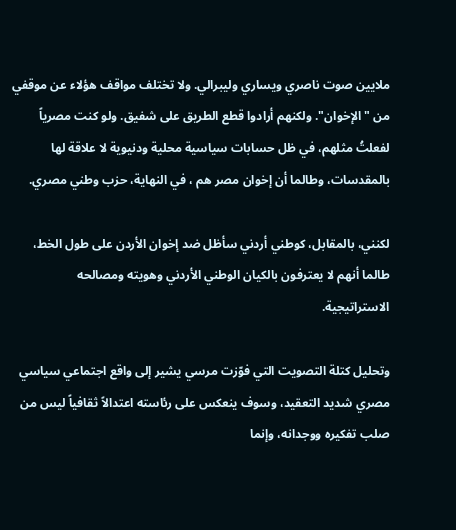ملايين صوت ناصري ويساري وليبرالي. ولا تختلف مواقف هؤلاء عن موقفي من " الإخوان". ولكنهم أرادوا قطع الطريق على شفيق. ولو كنت مصرياً لفعلتُ مثلهم، في ظل حسابات سياسية محلية ودنيوية لا علاقة لها بالمقدسات، وطالما أن إخوان مصر هم ، في النهاية، حزب وطني مصري.

لكنني، بالمقابل، كوطني أردني سأظل ضد إخوان الأردن على طول الخط، طالما أنهم لا يعترفون بالكيان الوطني الأردني وهويته ومصالحه الاستراتيجية.

وتحليل كتلة التصويت التي فوّزت مرسي يشير إلى واقع اجتماعي سياسي مصري شديد التعقيد، وسوف ينعكس على رئاسته اعتدالاً ثقافياً ليس من صلب تفكيره ووجدانه، وإنما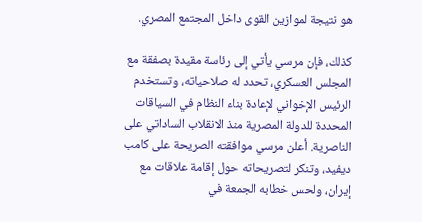هو نتيجة لموازين القوى داخل المجتمع المصري.

كذلك، فإن مرسي يأتي إلى رئاسة مقيدة بصفقة مع المجلس العسكري، تحدد له صلاحياته، وتستخدم الرئيس الإخواني لإعادة بناء النظام في السياقات المحددة للدولة المصرية منذ الانقلاب الساداتي على الناصرية. أعلن مرسي موافقته الصريحة على كامب ديفيد، وتنكر لتصريحاته حول إقامة علاقات مع إيران، ولحس خطابه الجمعة في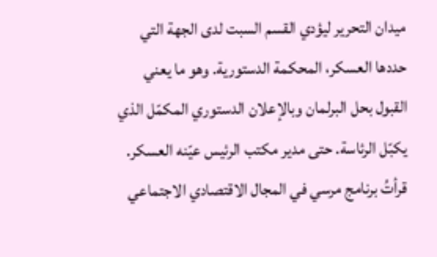ميدان التحرير ليؤدي القسم السبت لدى الجهة التي حددها العسكر، المحكمة الدستورية. وهو ما يعني القبول بحل البرلمان وبالإعلان الدستوري المكمّل الذي يكبّل الرئاسة. حتى مدير مكتب الرئيس عيّنه العسكر.
قرأتُ برنامج مرسي في المجال الاقتصادي الاجتماعي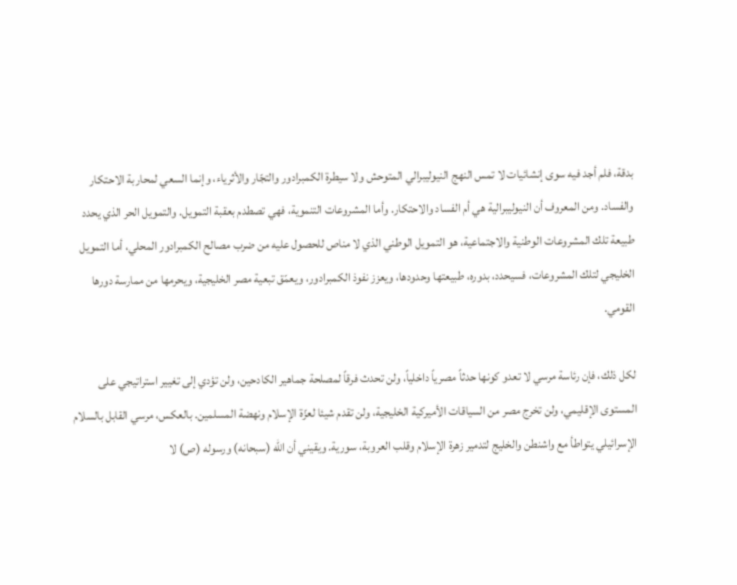بدقة، فلم أجد فيه سوى إنشائيات لا تمس النهج النيوليبرالي المتوحش ولا سيطرة الكمبرادور والتجّار والأثرياء، وإنما السعي لمحاربة الاحتكار والفساد. ومن المعروف أن النيوليبرالية هي أم الفساد والاحتكار. وأما المشروعات التنموية، فهي تصطدم بعقبة التمويل. والتمويل الحر الذي يحدد طبيعة تلك المشروعات الوطنية والاجتماعية، هو التمويل الوطني الذي لا مناص للحصول عليه من ضرب مصالح الكمبرادور المحلي، أما التمويل الخليجي لتلك المشروعات، فسيحدد، بدوره، طبيعتها وحدودها، ويعزز نفوذ الكمبرادور، ويعمّق تبعية مصر الخليجية، ويحرمها من ممارسة دورها القومي.

لكل ذلك، فإن رئاسة مرسي لا تعدو كونها حدثاً مصرياً داخلياً، ولن تحدث فرقاً لمصلحة جماهير الكادحين، ولن تؤدي إلى تغيير استراتيجي على المستوى الإقليمي، ولن تخرج مصر من السياقات الأميركية الخليجية، ولن تقدم شيئا لعزّة الإسلام ونهضة المسلمين. بالعكس، مرسي القابل بالسلام الإسرائيلي يتواطأ مع واشنطن والخليج لتدمير زهرة الإسلام وقلب العروبة، سورية. ويقيني أن الله (سبحانه) ورسوله (ص) لا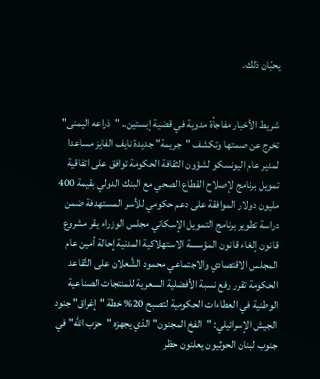يحبّان ذلك.


شريط الأخبار مفاجأة مدوية في قضية إبستين.. "ذراعه اليمنى" تخرج عن صمتها وتكشف "جريمة" جديدة نايف الفايز مساعدا لمدير عام اليونسكو لشؤون الثقافة الحكومة توافق على اتفاقية تمويل برنامج لإصلاح القطاع الصحي مع البنك الدولي بقيمة 400 مليون دولار الموافقة على دعم حكومي للأسر المستهدفة ضمن دراسة تطوير برنامج التمويل الإسكاني مجلس الوزراء يقر مشروع قانون إلغاء قانون المؤسسة الاستهلاكية المدنية إحالة أمين عام المجلس الاقتصادي والاجتماعي محمود الشَّعلان على التَّقاعد الحكومة تقرر رفع نسبة الأفضلية السعرية للمنتجات الصناعية الوطنية في العطاءات الحكومية لتصبح 20% خطة "إغراق" جنود الجيش الإسرائيلي: "الفخ المجنون" الذي يجهزه "حزب الله" في جنوب لبنان الحوثيون يعلنون حظر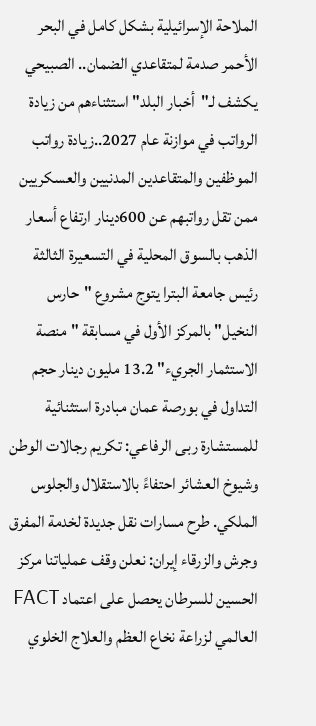الملاحة الإسرائيلية بشكل كامل في البحر الأحمر صدمة لمتقاعدي الضمان.. الصبيحي يكشف لـ"أخبار البلد" استثناءهم من زيادة الرواتب في موازنة عام 2027..زيادة رواتب الموظفين والمتقاعدين المدنيين والعسكريين ممن تقل رواتبهم عن 600دينار ارتفاع أسعار الذهب بالسوق المحلية في التسعيرة الثالثة رئيس جامعة البترا يتوج مشروع "حارس النخيل" بالمركز الأول في مسابقة "منصة الاستثمار الجريء" 13.2 مليون دينار حجم التداول في بورصة عمان مبادرة استثنائية للمستشارة ربى الرفاعي: تكريم رجالات الوطن وشيوخ العشائر احتفاءً بالاستقلال والجلوس الملكي. طرح مسارات نقل جديدة لخدمة المفرق وجرش والزرقاء إيران: نعلن وقف عملياتنا مركز الحسين للسرطان يحصل على اعتماد FACT العالمي لزراعة نخاع العظم والعلاج الخلوي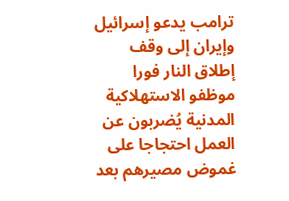ترامب يدعو إسرائيل وإيران إلى وقف إطلاق النار فورا موظفو الاستهلاكية المدنية يُضربون عن العمل احتجاجا على غموض مصيرهم بعد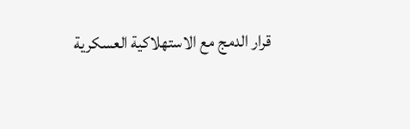قرار الدمج مع الاستهلاكية العسكرية